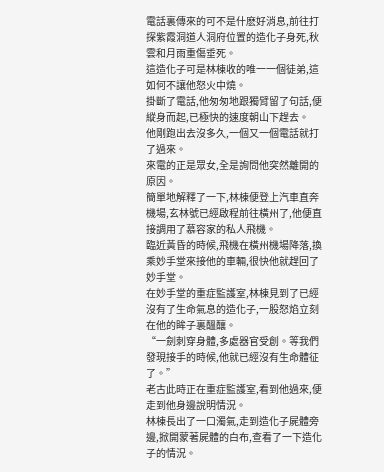電話裏傳來的可不是什麽好消息,前往打探紫霞洞道人洞府位置的造化子身死,秋雲和月雨重傷垂死。
這造化子可是林棟收的唯一一個徒弟,這如何不讓他怒火中燒。
掛斷了電話,他匆匆地跟獨臂留了句話,便縱身而起,已極快的速度朝山下趕去。
他剛跑出去沒多久,一個又一個電話就打了過來。
來電的正是眾女,全是詢問他突然離開的原因。
簡單地解釋了一下,林棟便登上汽車直奔機場,玄林號已經啟程前往橫州了,他便直接調用了慕容家的私人飛機。
臨近黃昏的時候,飛機在橫州機場降落,換乘妙手堂來接他的車輛,很快他就趕回了妙手堂。
在妙手堂的重症監護室,林棟見到了已經沒有了生命氣息的造化子,一股怒焰立刻在他的眸子裏醞釀。
“一劍刺穿身體,多處器官受創。等我們發現接手的時候,他就已經沒有生命體征了。”
老古此時正在重症監護室,看到他過來,便走到他身邊說明情況。
林棟長出了一口濁氣,走到造化子屍體旁邊,掀開蒙著屍體的白布,查看了一下造化子的情況。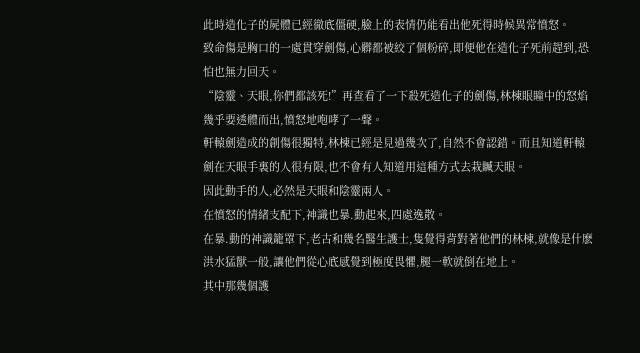此時造化子的屍體已經徹底僵硬,臉上的表情仍能看出他死得時候異常憤怒。
致命傷是胸口的一處貫穿劍傷,心髒都被絞了個粉碎,即便他在造化子死前趕到,恐怕也無力回天。
“陰靈、天眼,你們都該死!”再查看了一下殺死造化子的劍傷,林棟眼瞳中的怒焰幾乎要透體而出,憤怒地咆哮了一聲。
軒轅劍造成的創傷很獨特,林棟已經是見過幾次了,自然不會認錯。而且知道軒轅劍在天眼手裏的人很有限,也不會有人知道用這種方式去栽贓天眼。
因此動手的人,必然是天眼和陰靈兩人。
在憤怒的情緒支配下,神識也暴.動起來,四處逸散。
在暴.動的神識籠罩下,老古和幾名醫生護士,隻覺得背對著他們的林棟,就像是什麽洪水猛獸一般,讓他們從心底感覺到極度畏懼,腿一軟就倒在地上。
其中那幾個護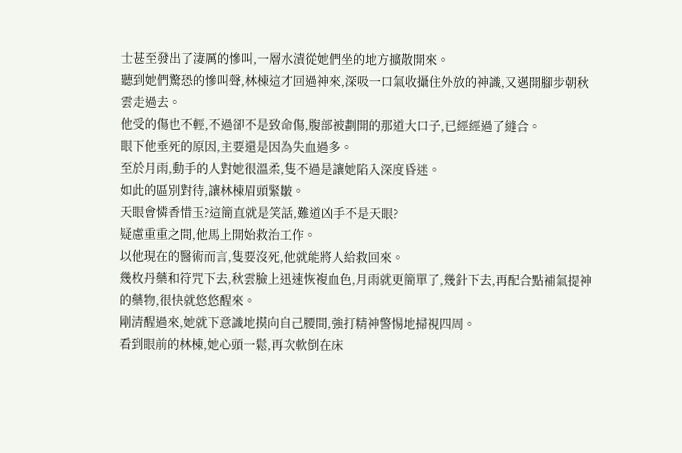士甚至發出了淒厲的慘叫,一層水漬從她們坐的地方擴散開來。
聽到她們驚恐的慘叫聲,林棟這才回過神來,深吸一口氣收攝住外放的神識,又邁開腳步朝秋雲走過去。
他受的傷也不輕,不過卻不是致命傷,腹部被劃開的那道大口子,已經經過了縫合。
眼下他垂死的原因,主要還是因為失血過多。
至於月雨,動手的人對她很溫柔,隻不過是讓她陷入深度昏迷。
如此的區別對待,讓林棟眉頭緊皺。
天眼會憐香惜玉?這簡直就是笑話,難道凶手不是天眼?
疑慮重重之間,他馬上開始救治工作。
以他現在的醫術而言,隻要沒死,他就能將人給救回來。
幾枚丹藥和符咒下去,秋雲臉上迅速恢複血色,月雨就更簡單了,幾針下去,再配合點補氣提神的藥物,很快就悠悠醒來。
剛清醒過來,她就下意識地摸向自己腰間,強打精神警惕地掃視四周。
看到眼前的林棟,她心頭一鬆,再次軟倒在床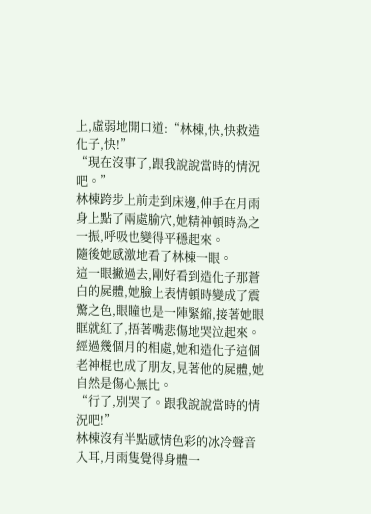上,虛弱地開口道:“林棟,快,快救造化子,快!”
“現在沒事了,跟我說說當時的情況吧。”
林棟跨步上前走到床邊,伸手在月雨身上點了兩處腧穴,她精神頓時為之一振,呼吸也變得平穩起來。
隨後她感激地看了林棟一眼。
這一眼撇過去,剛好看到造化子那蒼白的屍體,她臉上表情頓時變成了震驚之色,眼瞳也是一陣緊縮,接著她眼眶就紅了,捂著嘴悲傷地哭泣起來。
經過幾個月的相處,她和造化子這個老神棍也成了朋友,見著他的屍體,她自然是傷心無比。
“行了,別哭了。跟我說說當時的情況吧!”
林棟沒有半點感情色彩的冰冷聲音入耳,月雨隻覺得身體一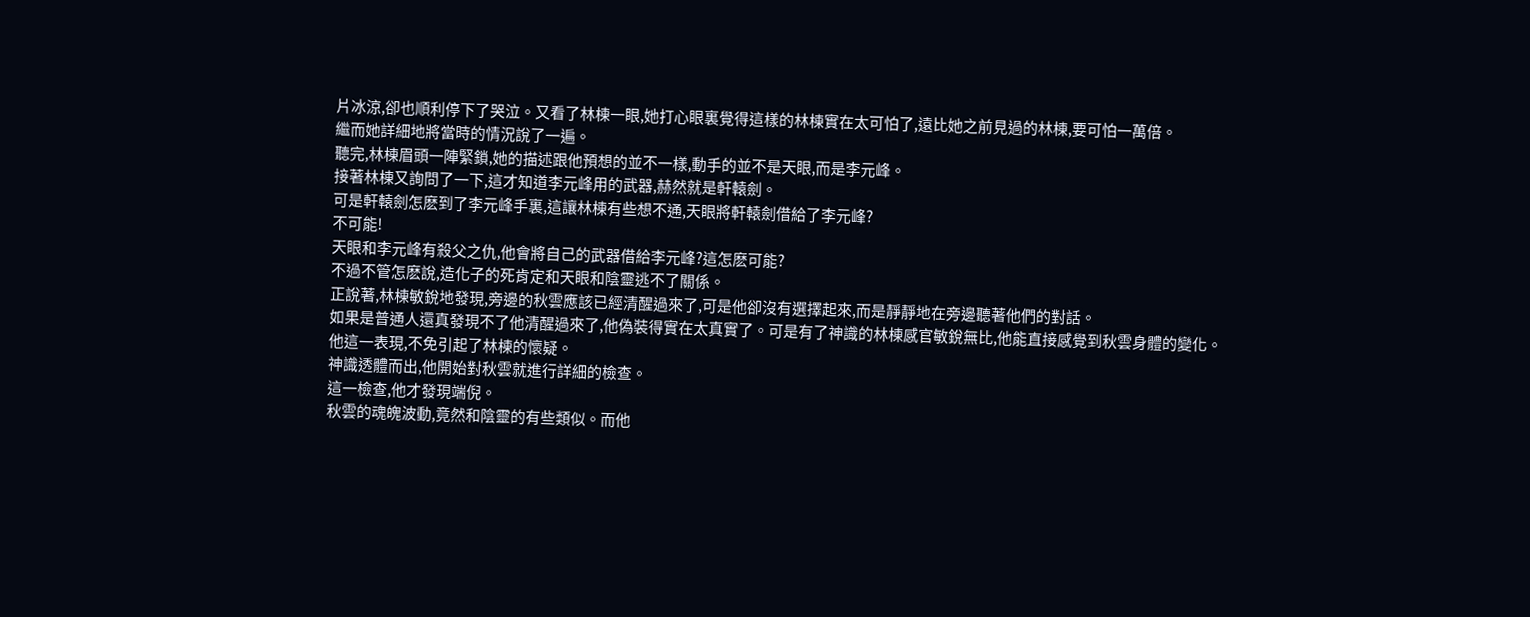片冰涼,卻也順利停下了哭泣。又看了林棟一眼,她打心眼裏覺得這樣的林棟實在太可怕了,遠比她之前見過的林棟,要可怕一萬倍。
繼而她詳細地將當時的情況說了一遍。
聽完,林棟眉頭一陣緊鎖,她的描述跟他預想的並不一樣,動手的並不是天眼,而是李元峰。
接著林棟又詢問了一下,這才知道李元峰用的武器,赫然就是軒轅劍。
可是軒轅劍怎麽到了李元峰手裏,這讓林棟有些想不通,天眼將軒轅劍借給了李元峰?
不可能!
天眼和李元峰有殺父之仇,他會將自己的武器借給李元峰?這怎麽可能?
不過不管怎麽說,造化子的死肯定和天眼和陰靈逃不了關係。
正說著,林棟敏銳地發現,旁邊的秋雲應該已經清醒過來了,可是他卻沒有選擇起來,而是靜靜地在旁邊聽著他們的對話。
如果是普通人還真發現不了他清醒過來了,他偽裝得實在太真實了。可是有了神識的林棟感官敏銳無比,他能直接感覺到秋雲身體的變化。
他這一表現,不免引起了林棟的懷疑。
神識透體而出,他開始對秋雲就進行詳細的檢查。
這一檢查,他才發現端倪。
秋雲的魂魄波動,竟然和陰靈的有些類似。而他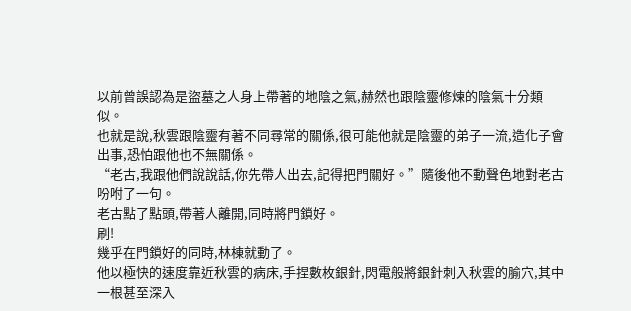以前曾誤認為是盜墓之人身上帶著的地陰之氣,赫然也跟陰靈修煉的陰氣十分類似。
也就是說,秋雲跟陰靈有著不同尋常的關係,很可能他就是陰靈的弟子一流,造化子會出事,恐怕跟他也不無關係。
“老古,我跟他們說說話,你先帶人出去,記得把門關好。”隨後他不動聲色地對老古吩咐了一句。
老古點了點頭,帶著人離開,同時將門鎖好。
刷!
幾乎在門鎖好的同時,林棟就動了。
他以極快的速度靠近秋雲的病床,手捏數枚銀針,閃電般將銀針刺入秋雲的腧穴,其中一根甚至深入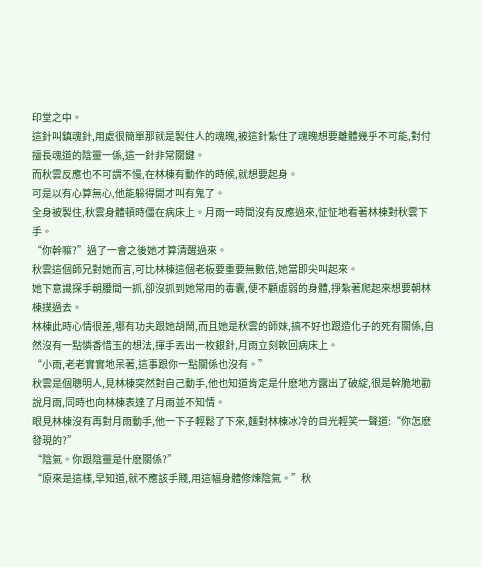印堂之中。
這針叫鎮魂針,用處很簡單那就是製住人的魂魄,被這針紮住了魂魄想要離體幾乎不可能,對付擅長魂道的陰靈一係,這一針非常關鍵。
而秋雲反應也不可謂不慢,在林棟有動作的時候,就想要起身。
可是以有心算無心,他能躲得開才叫有鬼了。
全身被製住,秋雲身體頓時僵在病床上。月雨一時間沒有反應過來,怔怔地看著林棟對秋雲下手。
“你幹嘛?”過了一會之後她才算清醒過來。
秋雲這個師兄對她而言,可比林棟這個老板要重要無數倍,她當即尖叫起來。
她下意識探手朝腰間一抓,卻沒抓到她常用的毒囊,便不顧虛弱的身體,掙紮著爬起來想要朝林棟撲過去。
林棟此時心情很差,哪有功夫跟她胡鬧,而且她是秋雲的師妹,搞不好也跟造化子的死有關係,自然沒有一點憐香惜玉的想法,揮手丟出一枚銀針,月雨立刻軟回病床上。
“小雨,老老實實地呆著,這事跟你一點關係也沒有。”
秋雲是個聰明人,見林棟突然對自己動手,他也知道肯定是什麽地方露出了破綻,很是幹脆地勸說月雨,同時也向林棟表達了月雨並不知情。
眼見林棟沒有再對月雨動手,他一下子輕鬆了下來,麵對林棟冰冷的目光輕笑一聲道:“你怎麽發現的?”
“陰氣。你跟陰靈是什麽關係?”
“原來是這樣,早知道,就不應該手賤,用這幅身體修煉陰氣。”秋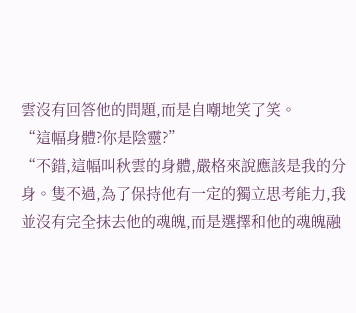雲沒有回答他的問題,而是自嘲地笑了笑。
“這幅身體?你是陰靈?”
“不錯,這幅叫秋雲的身體,嚴格來說應該是我的分身。隻不過,為了保持他有一定的獨立思考能力,我並沒有完全抹去他的魂魄,而是選擇和他的魂魄融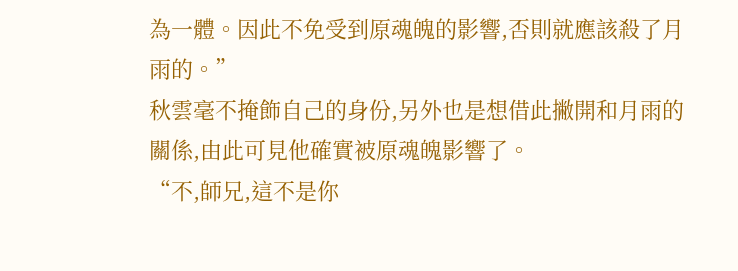為一體。因此不免受到原魂魄的影響,否則就應該殺了月雨的。”
秋雲毫不掩飾自己的身份,另外也是想借此撇開和月雨的關係,由此可見他確實被原魂魄影響了。
“不,師兄,這不是你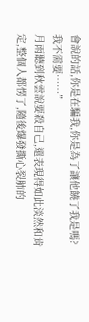會說的話,你是在騙我,你是為了讓他饒了我是嗎?我不需要……”
月雨聽到秋雲說要殺自己,還表現得如此淡然和肯定,整個人都愣了,隨後爆發撕心裂肺的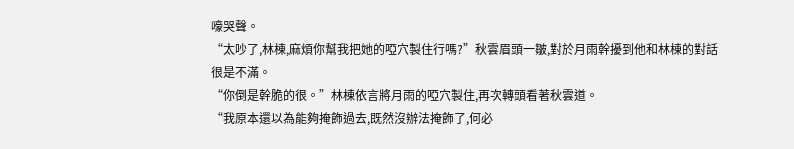嚎哭聲。
“太吵了,林棟,麻煩你幫我把她的啞穴製住行嗎?”秋雲眉頭一皺,對於月雨幹擾到他和林棟的對話很是不滿。
“你倒是幹脆的很。”林棟依言將月雨的啞穴製住,再次轉頭看著秋雲道。
“我原本還以為能夠掩飾過去,既然沒辦法掩飾了,何必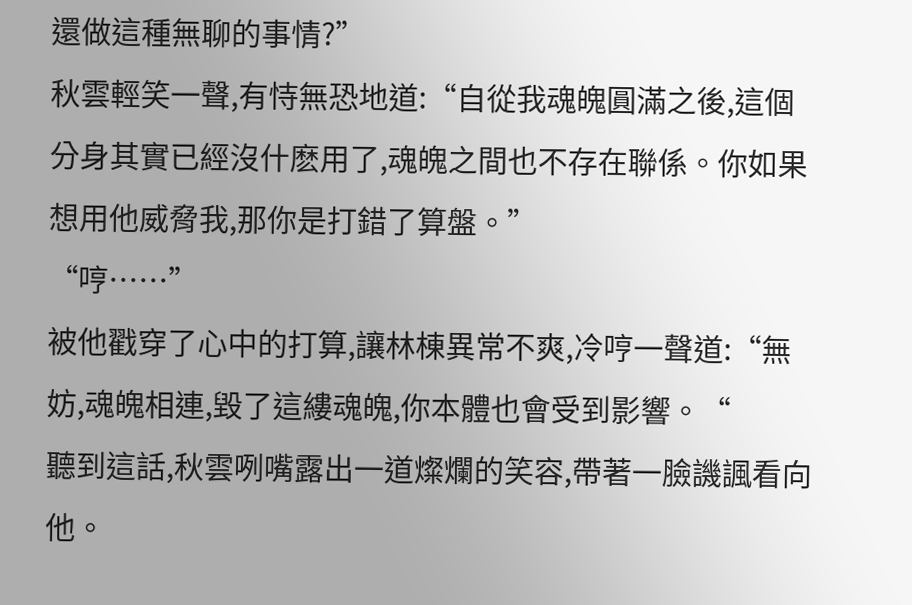還做這種無聊的事情?”
秋雲輕笑一聲,有恃無恐地道:“自從我魂魄圓滿之後,這個分身其實已經沒什麽用了,魂魄之間也不存在聯係。你如果想用他威脅我,那你是打錯了算盤。”
“哼……”
被他戳穿了心中的打算,讓林棟異常不爽,冷哼一聲道:“無妨,魂魄相連,毀了這縷魂魄,你本體也會受到影響。“
聽到這話,秋雲咧嘴露出一道燦爛的笑容,帶著一臉譏諷看向他。